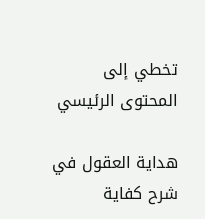تخطي إلى المحتوى الرئيسي

هداية العقول في شرح كفاية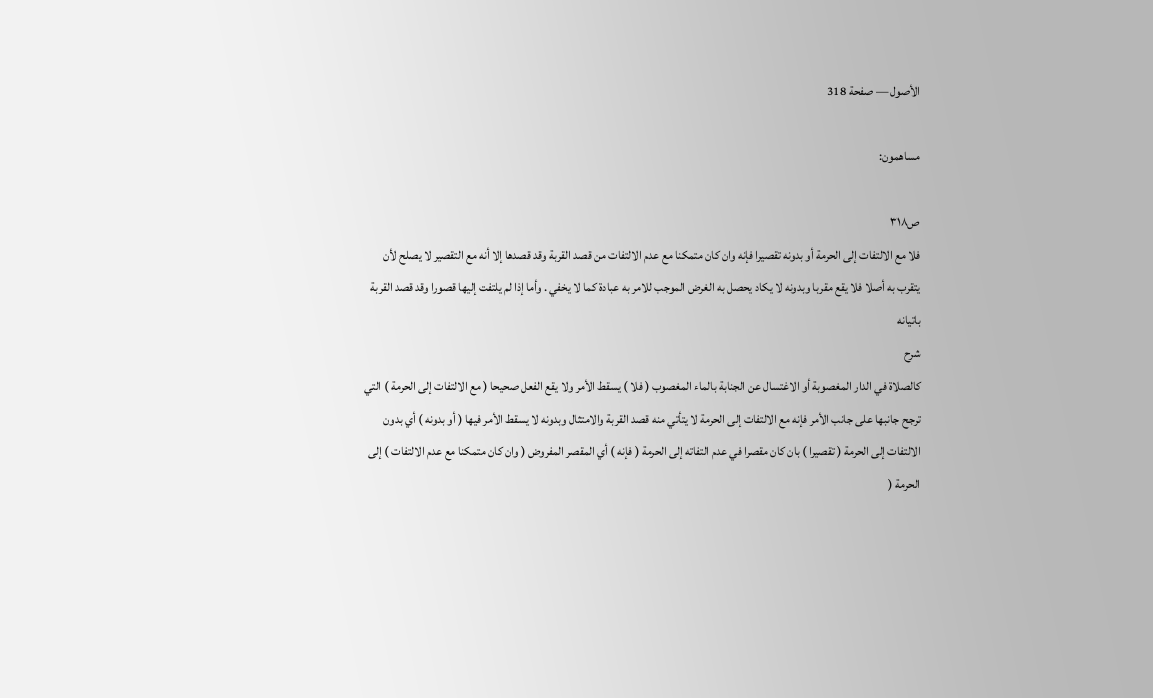الأصول — صفحة 318

مساهمون:

ص٣١٨
فلا مع الالتفات إلى الحرمة أو بدونه تقصيرا فإنه وان كان متمكنا مع عدم الالتفات من قصد القربة وقد قصدها إلا أنه مع التقصير لا يصلح لأن يتقرب به أصلا فلا يقع مقربا وبدونه لا يكاد يحصل به الغرض الموجب للامر به عبادة كما لا يخفي . وأما إذا لم يلتفت إليها قصورا وقد قصد القربة باتيانه
شرح
كالصلاة في الدار المغصوبة أو الاغتسال عن الجنابة بالماء المغصوب ( فلا ) يسقط الأمر ولا يقع الفعل صحيحا ( مع الالتفات إلى الحرمة ) التي ترجح جانبها على جانب الأمر فإنه مع الالتفات إلى الحرمة لا يتأتي منه قصد القربة والامتثال وبدونه لا يسقط الأمر فيها ( أو بدونه ) أي بدون الالتفات إلى الحرمة ( تقصيرا ) بان كان مقصرا في عدم التفاته إلى الحرمة ( فإنه ) أي المقصر المفروض ( وان كان متمكنا مع عدم الالتفات ) إلى الحرمة (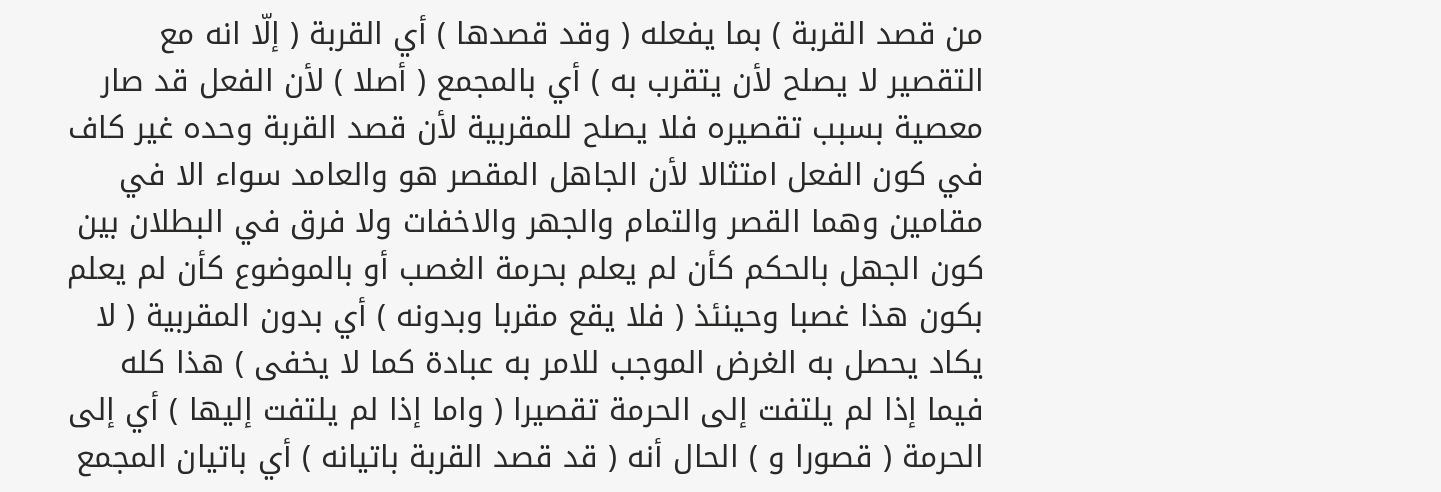من قصد القربة ) بما يفعله ( وقد قصدها ) أي القربة ( إلّا انه مع التقصير لا يصلح لأن يتقرب به ) أي بالمجمع ( أصلا ) لأن الفعل قد صار معصية بسبب تقصيره فلا يصلح للمقربية لأن قصد القربة وحده غير كاف في كون الفعل امتثالا لأن الجاهل المقصر هو والعامد سواء الا في مقامين وهما القصر والتمام والجهر والاخفات ولا فرق في البطلان بين كون الجهل بالحكم كأن لم يعلم بحرمة الغصب أو بالموضوع كأن لم يعلم بكون هذا غصبا وحينئذ ( فلا يقع مقربا وبدونه ) أي بدون المقربية ( لا يكاد يحصل به الغرض الموجب للامر به عبادة كما لا يخفى ) هذا كله فيما إذا لم يلتفت إلى الحرمة تقصيرا ( واما إذا لم يلتفت إليها ) أي إلى الحرمة ( قصورا و ) الحال أنه ( قد قصد القربة باتيانه ) أي باتيان المجمع